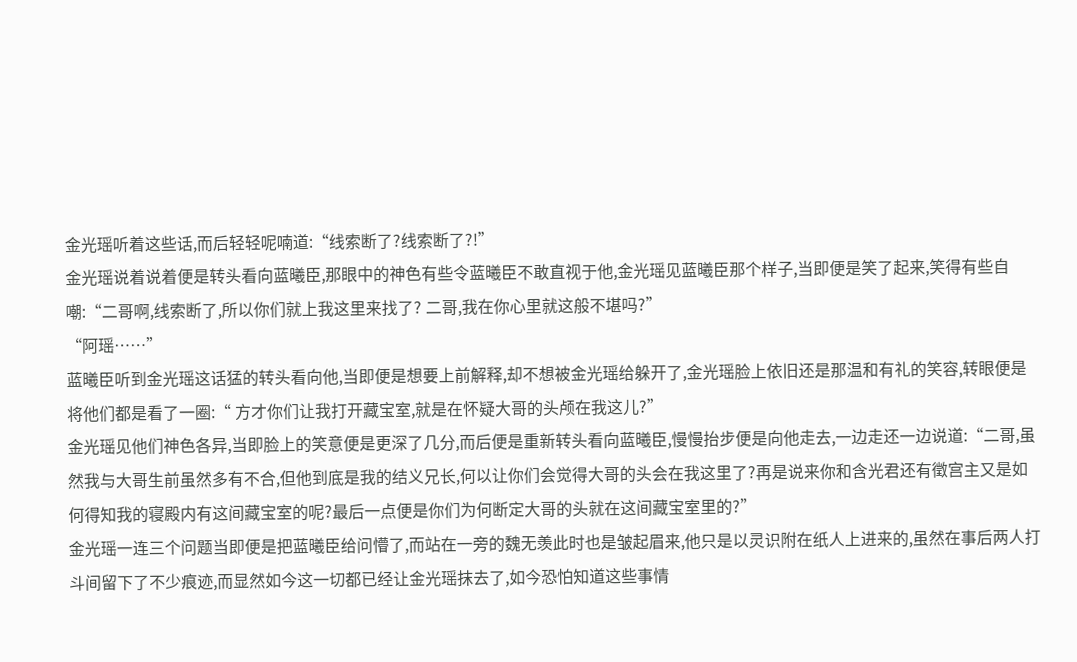金光瑶听着这些话,而后轻轻呢喃道:“线索断了?线索断了?!”
金光瑶说着说着便是转头看向蓝曦臣,那眼中的神色有些令蓝曦臣不敢直视于他,金光瑶见蓝曦臣那个样子,当即便是笑了起来,笑得有些自嘲:“二哥啊,线索断了,所以你们就上我这里来找了? 二哥,我在你心里就这般不堪吗?”
“阿瑶……”
蓝曦臣听到金光瑶这话猛的转头看向他,当即便是想要上前解释,却不想被金光瑶给躲开了,金光瑶脸上依旧还是那温和有礼的笑容,转眼便是将他们都是看了一圈:“ 方才你们让我打开藏宝室,就是在怀疑大哥的头颅在我这儿?”
金光瑶见他们神色各异,当即脸上的笑意便是更深了几分,而后便是重新转头看向蓝曦臣,慢慢抬步便是向他走去,一边走还一边说道:“二哥,虽然我与大哥生前虽然多有不合,但他到底是我的结义兄长,何以让你们会觉得大哥的头会在我这里了?再是说来你和含光君还有徵宫主又是如何得知我的寝殿内有这间藏宝室的呢?最后一点便是你们为何断定大哥的头就在这间藏宝室里的?”
金光瑶一连三个问题当即便是把蓝曦臣给问懵了,而站在一旁的魏无羡此时也是皱起眉来,他只是以灵识附在纸人上进来的,虽然在事后两人打斗间留下了不少痕迹,而显然如今这一切都已经让金光瑶抹去了,如今恐怕知道这些事情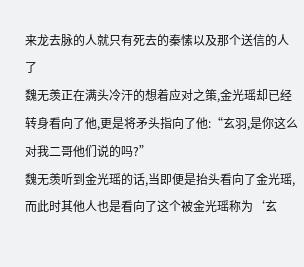来龙去脉的人就只有死去的秦愫以及那个送信的人了
魏无羡正在满头冷汗的想着应对之策,金光瑶却已经转身看向了他,更是将矛头指向了他:“玄羽,是你这么对我二哥他们说的吗?”
魏无羡听到金光瑶的话,当即便是抬头看向了金光瑶,而此时其他人也是看向了这个被金光瑶称为‘玄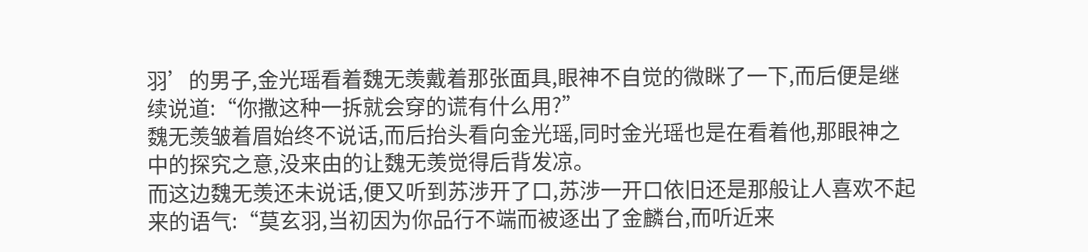羽’的男子,金光瑶看着魏无羡戴着那张面具,眼神不自觉的微眯了一下,而后便是继续说道:“你撒这种一拆就会穿的谎有什么用?”
魏无羡皱着眉始终不说话,而后抬头看向金光瑶,同时金光瑶也是在看着他,那眼神之中的探究之意,没来由的让魏无羡觉得后背发凉。
而这边魏无羡还未说话,便又听到苏涉开了口,苏涉一开口依旧还是那般让人喜欢不起来的语气:“莫玄羽,当初因为你品行不端而被逐出了金麟台,而听近来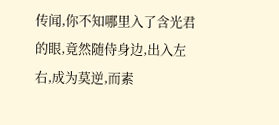传闻,你不知哪里入了含光君的眼,竟然随侍身边,出入左右,成为莫逆,而素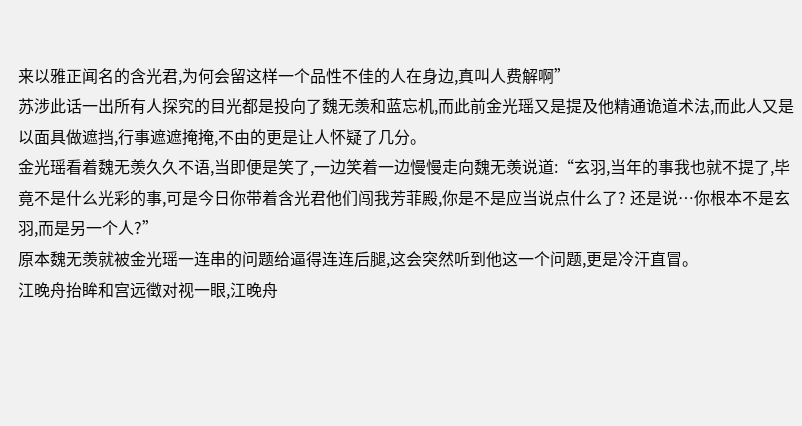来以雅正闻名的含光君,为何会留这样一个品性不佳的人在身边,真叫人费解啊”
苏涉此话一出所有人探究的目光都是投向了魏无羡和蓝忘机,而此前金光瑶又是提及他精通诡道术法,而此人又是以面具做遮挡,行事遮遮掩掩,不由的更是让人怀疑了几分。
金光瑶看着魏无羡久久不语,当即便是笑了,一边笑着一边慢慢走向魏无羡说道:“玄羽,当年的事我也就不提了,毕竟不是什么光彩的事,可是今日你带着含光君他们闯我芳菲殿,你是不是应当说点什么了? 还是说…你根本不是玄羽,而是另一个人?”
原本魏无羡就被金光瑶一连串的问题给逼得连连后腿,这会突然听到他这一个问题,更是冷汗直冒。
江晚舟抬眸和宫远徵对视一眼,江晚舟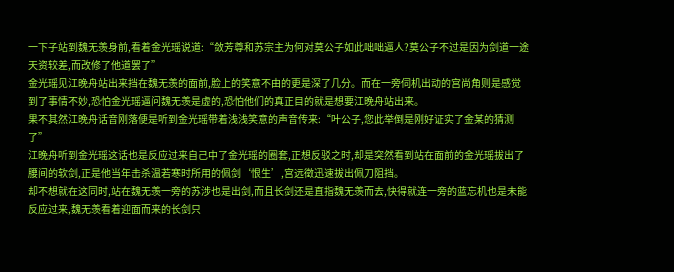一下子站到魏无羡身前,看着金光瑶说道:“敛芳尊和苏宗主为何对莫公子如此咄咄逼人?莫公子不过是因为剑道一途天资较差,而改修了他道罢了”
金光瑶见江晚舟站出来挡在魏无羡的面前,脸上的笑意不由的更是深了几分。而在一旁伺机出动的宫尚角则是感觉到了事情不妙,恐怕金光瑶逼问魏无羡是虚的,恐怕他们的真正目的就是想要江晚舟站出来。
果不其然江晚舟话音刚落便是听到金光瑶带着浅浅笑意的声音传来:“叶公子,您此举倒是刚好证实了金某的猜测了”
江晚舟听到金光瑶这话也是反应过来自己中了金光瑶的圈套,正想反驳之时,却是突然看到站在面前的金光瑶拔出了腰间的软剑,正是他当年击杀温若寒时所用的佩剑‘恨生’,宫远徵迅速拔出佩刀阻挡。
却不想就在这同时,站在魏无羡一旁的苏涉也是出剑,而且长剑还是直指魏无羡而去,快得就连一旁的蓝忘机也是未能反应过来,魏无羡看着迎面而来的长剑只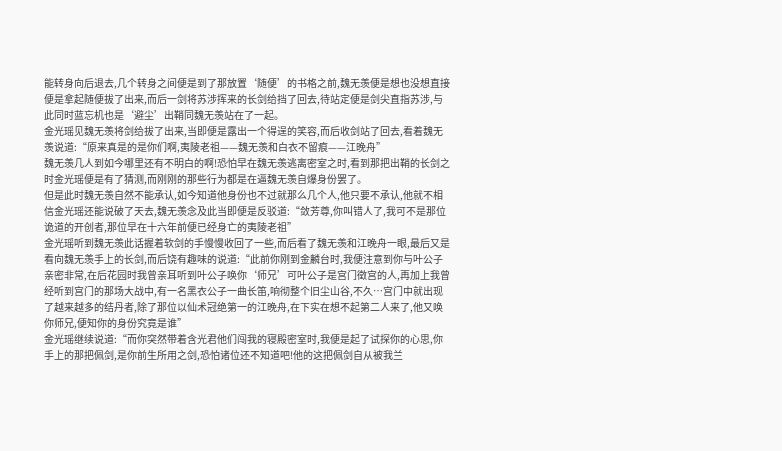能转身向后退去,几个转身之间便是到了那放置‘随便’的书格之前,魏无羡便是想也没想直接便是拿起随便拔了出来,而后一剑将苏涉挥来的长剑给挡了回去,待站定便是剑尖直指苏涉,与此同时蓝忘机也是‘避尘’出鞘同魏无羡站在了一起。
金光瑶见魏无羡将剑给拔了出来,当即便是露出一个得逞的笑容,而后收剑站了回去,看着魏无羡说道:“原来真是的是你们啊,夷陵老祖——魏无羡和白衣不留痕——江晚舟”
魏无羡几人到如今哪里还有不明白的啊!恐怕早在魏无羡逃离密室之时,看到那把出鞘的长剑之时金光瑶便是有了猜测,而刚刚的那些行为都是在逼魏无羡自爆身份罢了。
但是此时魏无羡自然不能承认,如今知道他身份也不过就那么几个人,他只要不承认,他就不相信金光瑶还能说破了天去,魏无羡念及此当即便是反驳道:“敛芳尊,你叫错人了,我可不是那位诡道的开创者,那位早在十六年前便已经身亡的夷陵老祖”
金光瑶听到魏无羡此话握着软剑的手慢慢收回了一些,而后看了魏无羡和江晚舟一眼,最后又是看向魏无羡手上的长剑,而后饶有趣味的说道:“此前你刚到金麟台时,我便注意到你与叶公子亲密非常,在后花园时我曾亲耳听到叶公子唤你‘师兄’可叶公子是宫门徵宫的人,再加上我曾经听到宫门的那场大战中,有一名黑衣公子一曲长笛,响彻整个旧尘山谷,不久…宫门中就出现了越来越多的结丹者,除了那位以仙术冠绝第一的江晚舟,在下实在想不起第二人来了,他又唤你师兄,便知你的身份究竟是谁”
金光瑶继续说道:“而你突然带着含光君他们闯我的寝殿密室时,我便是起了试探你的心思,你手上的那把佩剑,是你前生所用之剑,恐怕诸位还不知道吧!他的这把佩剑自从被我兰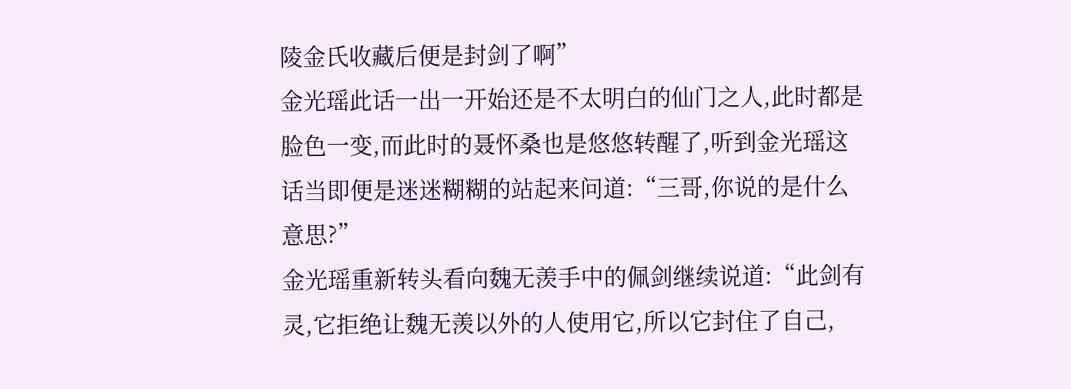陵金氏收藏后便是封剑了啊”
金光瑶此话一出一开始还是不太明白的仙门之人,此时都是脸色一变,而此时的聂怀桑也是悠悠转醒了,听到金光瑶这话当即便是迷迷糊糊的站起来问道:“三哥,你说的是什么意思?”
金光瑶重新转头看向魏无羡手中的佩剑继续说道:“此剑有灵,它拒绝让魏无羡以外的人使用它,所以它封住了自己,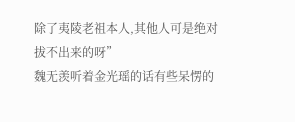除了夷陵老祖本人,其他人可是绝对拔不出来的呀”
魏无羡听着金光瑶的话有些呆愣的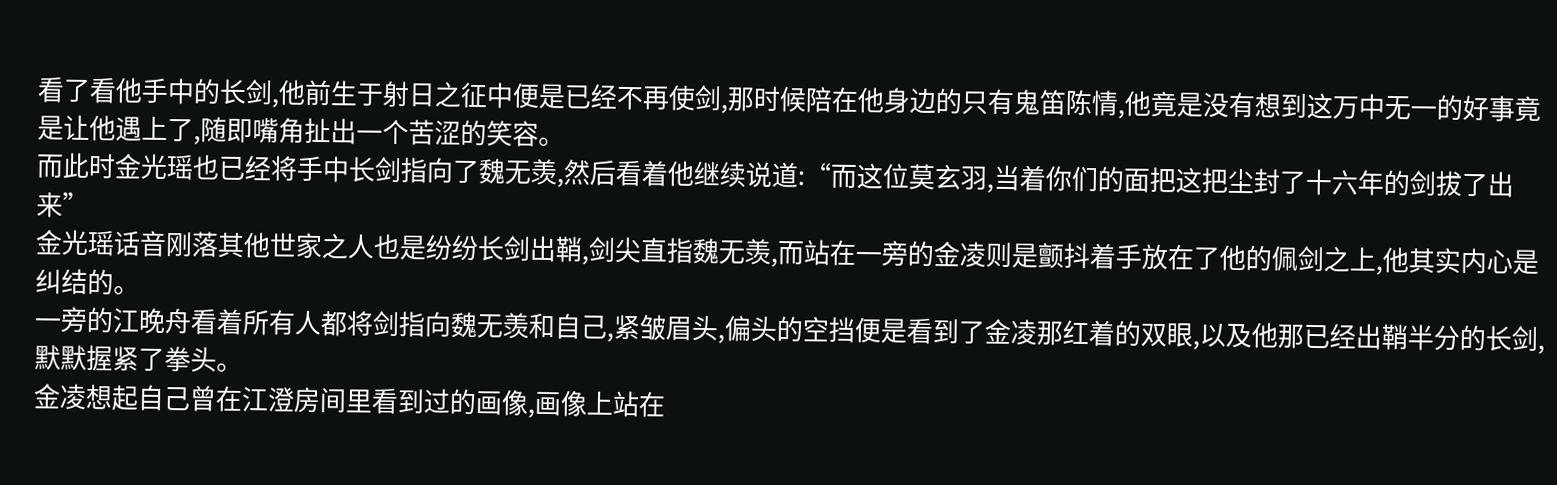看了看他手中的长剑,他前生于射日之征中便是已经不再使剑,那时候陪在他身边的只有鬼笛陈情,他竟是没有想到这万中无一的好事竟是让他遇上了,随即嘴角扯出一个苦涩的笑容。
而此时金光瑶也已经将手中长剑指向了魏无羡,然后看着他继续说道:“而这位莫玄羽,当着你们的面把这把尘封了十六年的剑拔了出来”
金光瑶话音刚落其他世家之人也是纷纷长剑出鞘,剑尖直指魏无羡,而站在一旁的金凌则是颤抖着手放在了他的佩剑之上,他其实内心是纠结的。
一旁的江晚舟看着所有人都将剑指向魏无羡和自己,紧皱眉头,偏头的空挡便是看到了金凌那红着的双眼,以及他那已经出鞘半分的长剑,默默握紧了拳头。
金凌想起自己曾在江澄房间里看到过的画像,画像上站在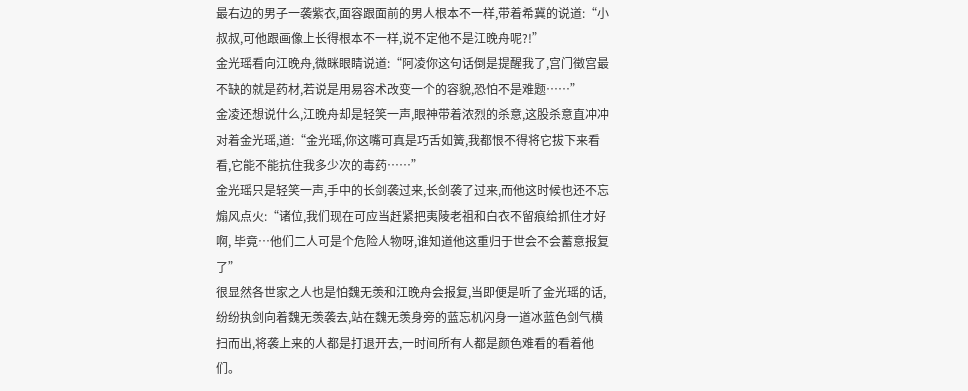最右边的男子一袭紫衣,面容跟面前的男人根本不一样,带着希冀的说道:“小叔叔,可他跟画像上长得根本不一样,说不定他不是江晚舟呢?!”
金光瑶看向江晚舟,微眯眼睛说道:“阿凌你这句话倒是提醒我了,宫门徵宫最不缺的就是药材,若说是用易容术改变一个的容貌,恐怕不是难题……”
金凌还想说什么,江晚舟却是轻笑一声,眼神带着浓烈的杀意,这股杀意直冲冲对着金光瑶,道:“金光瑶,你这嘴可真是巧舌如簧,我都恨不得将它拔下来看看,它能不能抗住我多少次的毒药……”
金光瑶只是轻笑一声,手中的长剑袭过来,长剑袭了过来,而他这时候也还不忘煽风点火:“诸位,我们现在可应当赶紧把夷陵老祖和白衣不留痕给抓住才好啊, 毕竟…他们二人可是个危险人物呀,谁知道他这重归于世会不会蓄意报复了”
很显然各世家之人也是怕魏无羡和江晚舟会报复,当即便是听了金光瑶的话,纷纷执剑向着魏无羡袭去,站在魏无羡身旁的蓝忘机闪身一道冰蓝色剑气横扫而出,将袭上来的人都是打退开去,一时间所有人都是颜色难看的看着他们。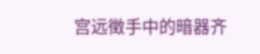宫远徵手中的暗器齐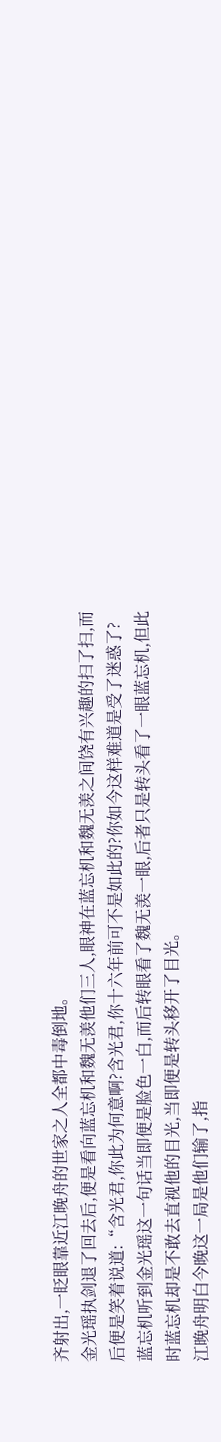齐射出,一眨眼靠近江晚舟的世家之人全都中毒倒地。
金光瑶执剑退了回去后,便是看向蓝忘机和魏无羡他们三人,眼神在蓝忘机和魏无羡之间饶有兴趣的扫了扫,而后便是笑着说道:“含光君,你此为何意啊?含光君,你十六年前可不是如此的?你如今这样难道是受了迷惑了?
蓝忘机听到金光瑶这一句话当即便是脸色一白,而后转眼看了魏无羡一眼,后者只是转头看了一眼蓝忘机,但此时蓝忘机却是不敢去直视他的目光,当即便是转头移开了目光。
江晚舟明白今晚这一局是他们输了,指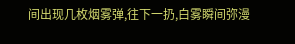间出现几枚烟雾弹,往下一扔,白雾瞬间弥漫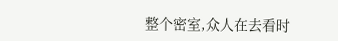整个密室,众人在去看时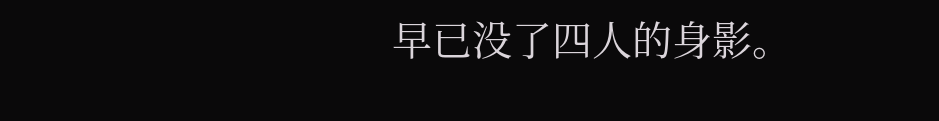早已没了四人的身影。